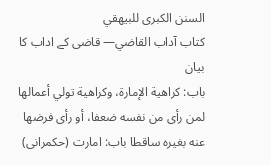السنن الكبرى للبيهقي
كتاب آداب القاضي— قاضی کے اداب کا بیان
باب: كراهية الإمارة، وكراهية تولي أعمالها لمن رأى من نفسه ضعفا، أو رأى فرضها عنه بغيره ساقطا باب: امارت (حکمرانی)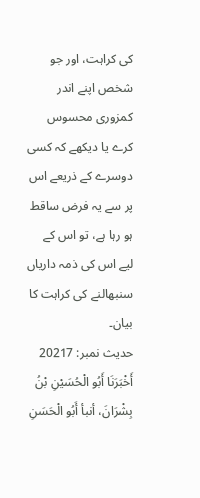کی کراہت، اور جو شخص اپنے اندر کمزوری محسوس کرے یا دیکھے کہ کسی دوسرے کے ذریعے اس پر سے یہ فرض ساقط ہو رہا ہے، تو اس کے لیے اس کی ذمہ داریاں سنبھالنے کی کراہت کا بیان۔
حدیث نمبر: 20217
أَخْبَرَنَا أَبُو الْحُسَيْنِ بْنُ بِشْرَانَ، أنبأ أَبُو الْحَسَنِ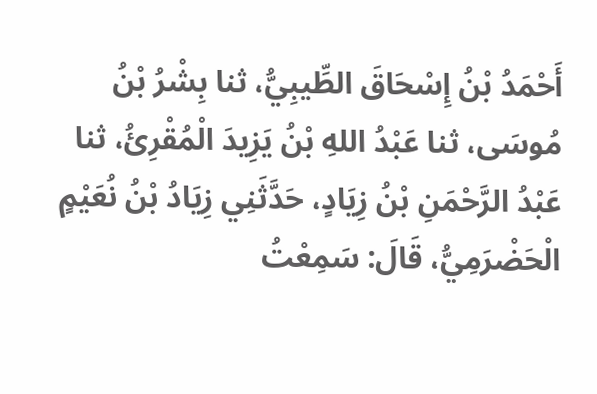أَحْمَدُ بْنُ إِسْحَاقَ الطِّيبِيُّ، ثنا بِشْرُ بْنُ مُوسَى، ثنا عَبْدُ اللهِ بْنُ يَزِيدَ الْمُقْرِئُ، ثنا عَبْدُ الرَّحْمَنِ بْنُ زِيَادٍ، حَدَّثَنِي زِيَادُ بْنُ نُعَيْمٍ الْحَضْرَمِيُّ، قَالَ: سَمِعْتُ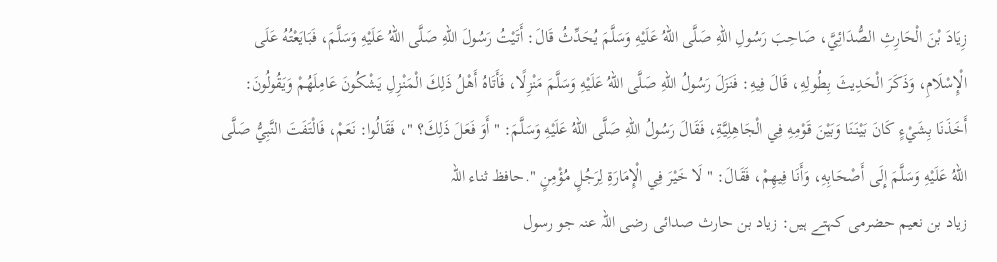زِيَادَ بْنَ الْحَارِثِ الصُّدَائِيَّ، صَاحِبَ رَسُولِ اللهِ صَلَّى اللهُ عَلَيْهِ وَسَلَّمَ يُحَدِّثُ قَالَ: أَتَيْتُ رَسُولَ اللهِ صَلَّى اللهُ عَلَيْهِ وَسَلَّمَ، فَبَايَعْتُهُ عَلَى الْإِسْلَامِ، وَذَكَرَ الْحَدِيثَ بِطُولِهِ، قَالَ فِيهِ: فَنَزَلَ رَسُولُ اللهِ صَلَّى اللهُ عَلَيْهِ وَسَلَّمَ مَنْزِلًا، فَأَتَاهُ أَهْلُ ذَلِكَ الْمَنْزِلِ يَشْكُونَ عَامِلَهُمْ وَيَقُولُونَ: أَخَذَنَا بِشَيْءٍ كَانَ بَيْنَنَا وَبَيْنَ قَوْمِهِ فِي الْجَاهِلِيَّةِ، فَقَالَ رَسُولُ اللهِ صَلَّى اللهُ عَلَيْهِ وَسَلَّمَ: " أَوَ فَعَلَ ذَلِكَ؟ "، فَقَالُوا: نَعَمْ، فَالْتَفَتَ النَّبِيُّ صَلَّى اللهُ عَلَيْهِ وَسَلَّمَ إِلَى أَصْحَابِهِ، وَأَنَا فِيهِمْ، فَقَالَ: " لَا خَيْرَ فِي الْإِمَارَةِ لِرَجُلٍ مُؤْمِنٍ ".حافظ ثناء اللہ
زیاد بن نعیم حضرمی کہتے ہیں: زیاد بن حارث صدائی رضی اللہ عنہ جو رسول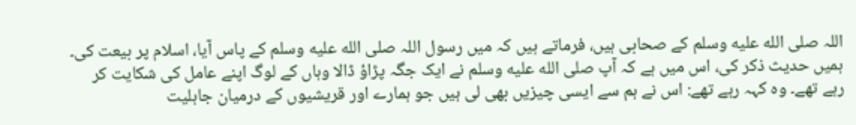اللہ صلى الله عليه وسلم کے صحابی ہیں، فرماتے ہیں کہ میں رسول اللہ صلى الله عليه وسلم کے پاس آیا، اسلام پر بیعت کی۔ ہمیں حدیث ذکر کی، اس میں ہے کہ آپ صلى الله عليه وسلم نے ایک جگہ پڑاؤ ڈالا وہاں کے لوگ اپنے عامل کی شکایت کر رہے تھے۔ وہ کہہ رہے تھے: اس نے ہم سے ایسی چیزیں بھی لی ہیں جو ہمارے اور قریشیوں کے درمیان جاہلیت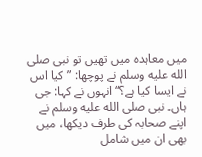میں معاہدہ میں تھیں تو نبی صلى الله عليه وسلم نے پوچھا: ”کیا اس نے ایسا کیا ہے؟“ انہوں نے کہا: جی ہاں۔ نبی صلى الله عليه وسلم نے اپنے صحابہ کی طرف دیکھا، میں بھی ان میں شامل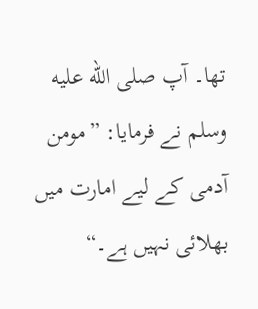تھا۔ آپ صلى الله عليه وسلم نے فرمایا: ”مومن آدمی کے لیے امارت میں بھلائی نہیں ہے۔“